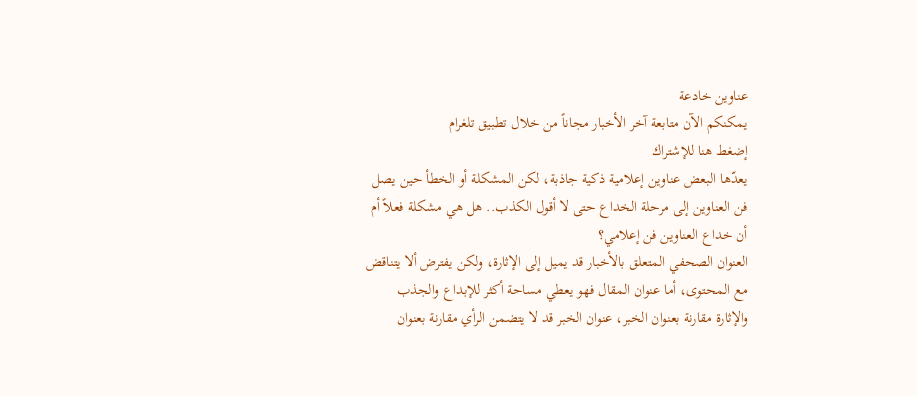عناوين خادعة
يمكنكم الآن متابعة آخر الأخبار مجاناً من خلال تطبيق تلغرام
إضغط هنا للإشتراك
يعدّها البعض عناوين إعلامية ذكية جاذبة، لكن المشكلة أو الخطأ حين يصل فن العناوين إلى مرحلة الخداع حتى لا أقول الكذب.. هل هي مشكلة فعلاً أم أن خداع العناوين فن إعلامي؟
العنوان الصحفي المتعلق بالأخبار قد يميل إلى الإثارة، ولكن يفترض ألا يتناقض مع المحتوى، أما عنوان المقال فهو يعطي مساحة أكثر للإبداع والجذب والإثارة مقارنة بعنوان الخبر، عنوان الخبر قد لا يتضمن الرأي مقارنة بعنوان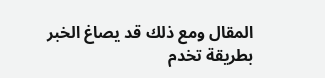المقال ومع ذلك قد يصاغ الخبر بطريقة تخدم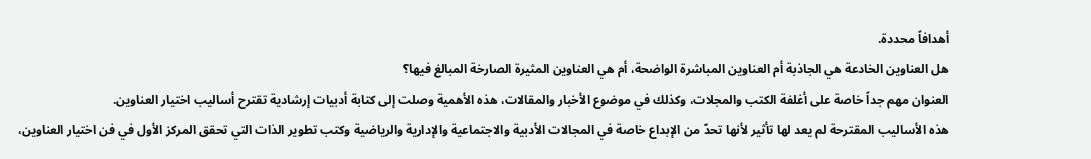أهدافاً محددة.
هل العناوين الخادعة هي الجاذبة أم العناوين المباشرة الواضحة، أم هي العناوين المثيرة الصارخة المبالغ فيها؟
العنوان مهم جداً خاصة على أغلفة الكتب والمجلات، وكذلك في موضوع الأخبار والمقالات، هذه الأهمية وصلت إلى كتابة أدبيات إرشادية تقترح أساليب اختيار العناوين.
هذه الأساليب المقترحة لم يعد لها تأثير لأنها تحدّ من الإبداع خاصة في المجالات الأدبية والاجتماعية والإدارية والرياضية وكتب تطوير الذات التي تحقق المركز الأول في فن اختيار العناوين،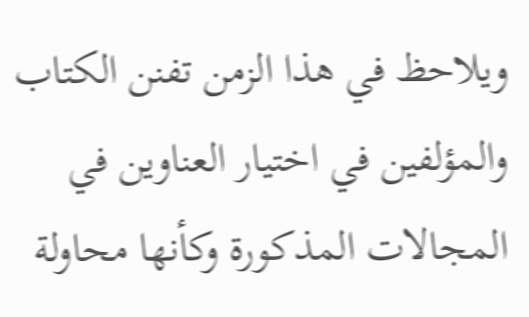ويلاحظ في هذا الزمن تفنن الكتاب والمؤلفين في اختيار العناوين في المجالات المذكورة وكأنها محاولة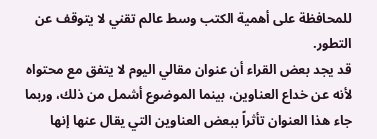للمحافظة على أهمية الكتب وسط عالم تقني لا يتوقف عن التطور.
قد يجد بعض القراء أن عنوان مقالي اليوم لا يتفق مع محتواه لأنه عن خداع العناوين، بينما الموضوع أشمل من ذلك، وربما جاء هذا العنوان تأثراً ببعض العناوين التي يقال عنها إنها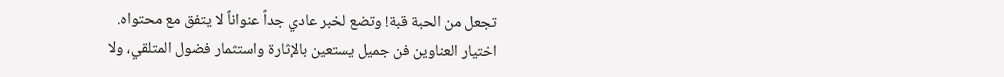تجعل من الحبة قبة! وتضع لخبر عادي جداً عنواناً لا يتفق مع محتواه.
اختيار العناوين فن جميل يستعين بالإثارة واستثمار فضول المتلقي، ولا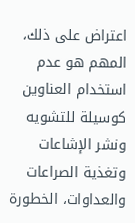اعتراض على ذلك، المهم هو عدم استخدام العناوين كوسيلة للتشويه ونشر الإشاعات وتغذية الصراعات والعداوات، الخطورة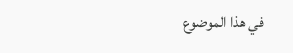في هذا الموضوع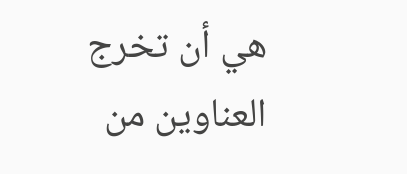هي أن تخرج العناوين من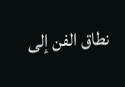نطاق الفن إلى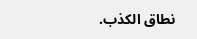نطاق الكذب.